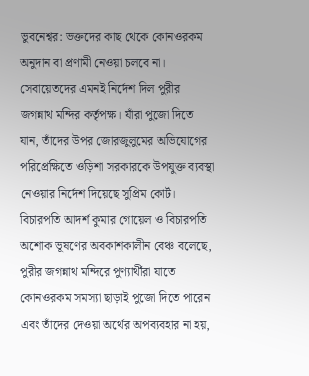ভুবনেশ্বর: ভক্তদের কাছ থেকে কোনওরকম অনুদান বা প্রণামী নেওয়া চলবে না। সেবায়েতদের এমনই নির্দেশ দিল পুরীর জগন্নাথ মন্দির কর্তৃপক্ষ। যাঁরা পুজো দিতে যান, তাঁদের উপর জোরজুলুমের অভিযোগের পরিপ্রেক্ষিতে ওড়িশা সরকারকে উপযুক্ত ব্যবস্থা নেওয়ার নির্দেশ দিয়েছে সুপ্রিম কোর্ট। বিচারপতি আদর্শ কুমার গোয়েল ও বিচারপতি অশোক ভূষণের অবকাশকালীন বেঞ্চ বলেছে, পুরীর জগন্নাথ মন্দিরে পুণ্যার্থীরা যাতে কোনওরকম সমস্যা ছাড়াই পুজো দিতে পারেন এবং তাঁদের দেওয়া অর্থের অপব্যবহার না হয়,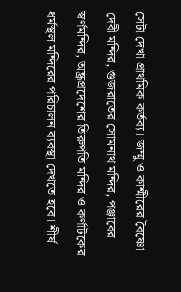সেটা দেখা প্রাথমিক কর্তব্য। জম্মু ও কাশ্মীরের বৈষ্ণো দেবী মন্দির, গুজরাতের সোমনাথ মন্দির, পঞ্জাবের স্বর্ণমন্দির, অন্ধ্রপ্রদেশের তিরুপতি মন্দির ও কর্ণাটকের ধর্মস্থল মন্দিরের পরিচালন ব্যবস্থা দেখতে হবে। শীর্ষ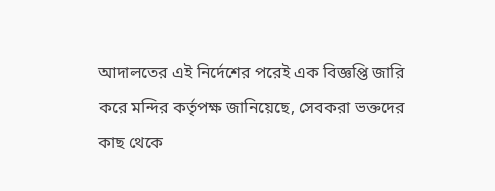আদালতের এই নির্দেশের পরেই এক বিজ্ঞপ্তি জারি করে মন্দির কর্তৃপক্ষ জানিয়েছে, সেবকরা ভক্তদের কাছ থেকে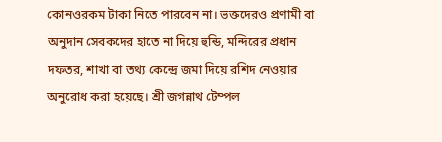কোনওরকম টাকা নিতে পারবেন না। ভক্তদেরও প্রণামী বা অনুদান সেবকদের হাতে না দিয়ে হুন্ডি, মন্দিরের প্রধান দফতর, শাখা বা তথ্য কেন্দ্রে জমা দিয়ে রশিদ নেওয়ার অনুরোধ করা হয়েছে। শ্রী জগন্নাথ টেম্পল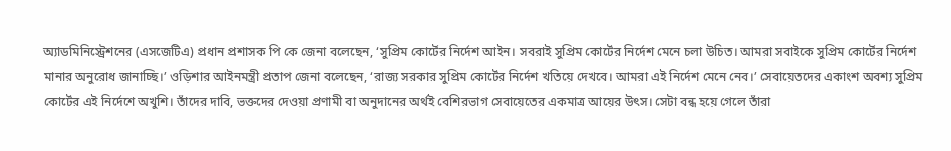অ্যাডমিনিস্ট্রেশনের (এসজেটিএ) প্রধান প্রশাসক পি কে জেনা বলেছেন, ‘সুপ্রিম কোর্টের নির্দেশ আইন। সবরাই সুপ্রিম কোর্টের নির্দেশ মেনে চলা উচিত। আমরা সবাইকে সুপ্রিম কোর্টের নির্দেশ মানার অনুরোধ জানাচ্ছি।’ ওড়িশার আইনমন্ত্রী প্রতাপ জেনা বলেছেন, ‘রাজ্য সরকার সুপ্রিম কোর্টের নির্দেশ খতিয়ে দেখবে। আমরা এই নির্দেশ মেনে নেব।’ সেবায়েতদের একাংশ অবশ্য সুপ্রিম কোর্টের এই নির্দেশে অখুশি। তাঁদের দাবি, ভক্তদের দেওয়া প্রণামী বা অনুদানের অর্থই বেশিরভাগ সেবায়েতের একমাত্র আয়ের উৎস। সেটা বন্ধ হয়ে গেলে তাঁরা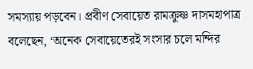সমস্যায় পড়বেন। প্রবীণ সেবায়েত রামক্রুষ্ণ দাসমহাপাত্র বলেছেন, ‘অনেক সেবায়েতেরই সংসার চলে মন্দির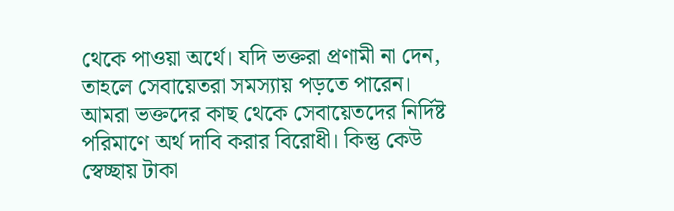থেকে পাওয়া অর্থে। যদি ভক্তরা প্রণামী না দেন, তাহলে সেবায়েতরা সমস্যায় পড়তে পারেন। আমরা ভক্তদের কাছ থেকে সেবায়েতদের নির্দিষ্ট পরিমাণে অর্থ দাবি করার বিরোধী। কিন্তু কেউ স্বেচ্ছায় টাকা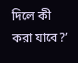দিলে কী করা যাবে?’